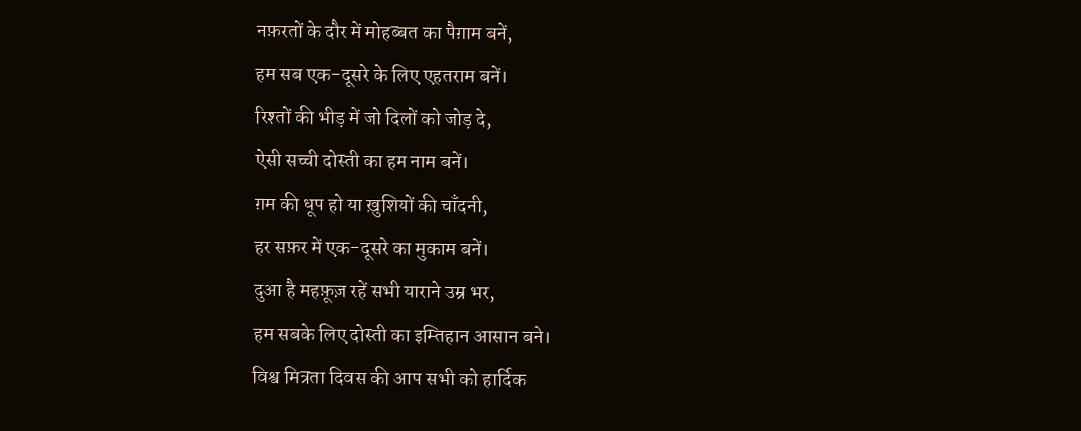नफ़रतों के दौर में मोहब्बत का पैग़ाम बनें,
हम सब एक-दूसरे के लिए एहतराम बनें।
रिश्तों की भीड़ में जो दिलों को जोड़ दे,
ऐसी सच्ची दोस्ती का हम नाम बनें।
ग़म की धूप हो या ख़ुशियों की चाँदनी,
हर सफ़र में एक-दूसरे का मुकाम बनें।
दुआ है महफ़ूज़ रहें सभी याराने उम्र भर,
हम सबके लिए दोस्ती का इम्तिहान आसान बने।
विश्व मित्रता दिवस की आप सभी को हार्दिक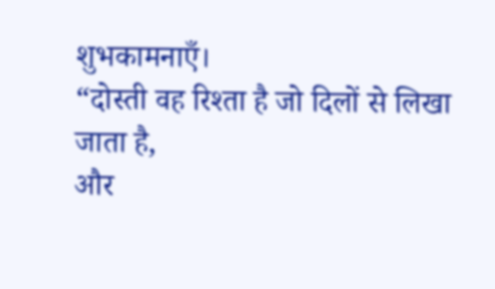शुभकामनाएँ।
“दोस्ती वह रिश्ता है जो दिलों से लिखा जाता है,
और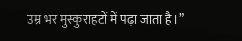उम्र भर मुस्कुराहटों में पढ़ा जाता है।”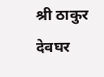श्री ठाकुर देवघर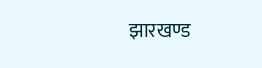झारखण्ड